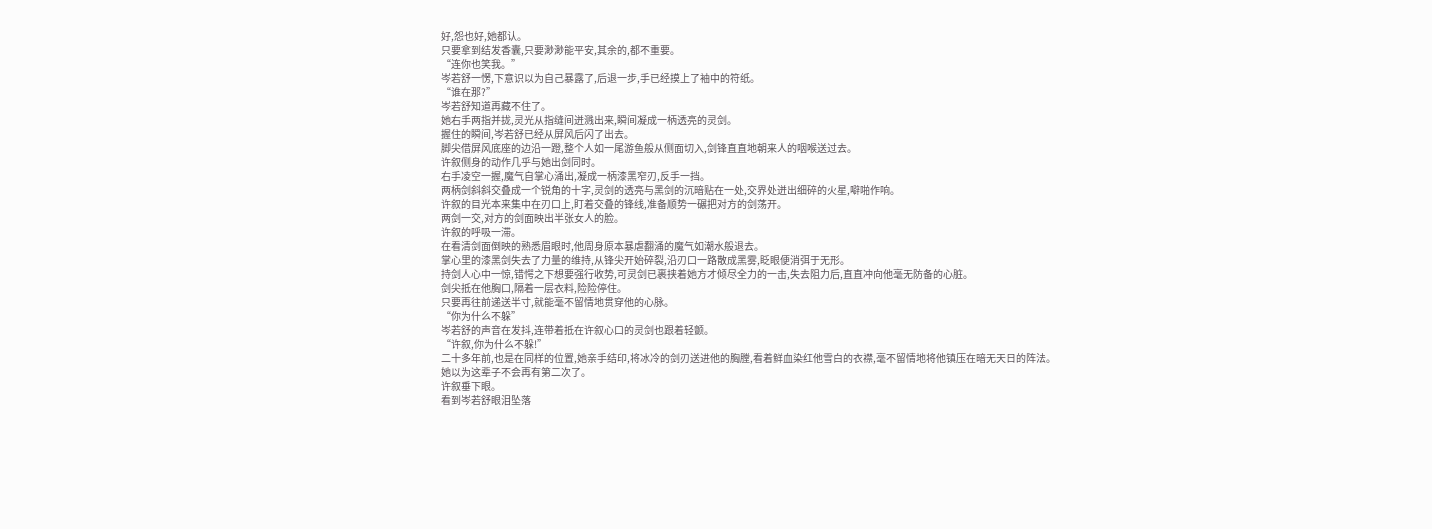好,怨也好,她都认。
只要拿到结发香囊,只要渺渺能平安,其余的,都不重要。
“连你也笑我。”
岑若舒一愣,下意识以为自己暴露了,后退一步,手已经摸上了袖中的符纸。
“谁在那?”
岑若舒知道再藏不住了。
她右手两指并拢,灵光从指缝间迸溅出来,瞬间凝成一柄透亮的灵剑。
握住的瞬间,岑若舒已经从屏风后闪了出去。
脚尖借屏风底座的边沿一蹬,整个人如一尾游鱼般从侧面切入,剑锋直直地朝来人的咽喉送过去。
许叙侧身的动作几乎与她出剑同时。
右手凌空一握,魔气自掌心涌出,凝成一柄漆黑窄刃,反手一挡。
两柄剑斜斜交叠成一个锐角的十字,灵剑的透亮与黑剑的沉暗贴在一处,交界处迸出细碎的火星,噼啪作响。
许叙的目光本来集中在刃口上,盯着交叠的锋线,准备顺势一碾把对方的剑荡开。
两剑一交,对方的剑面映出半张女人的脸。
许叙的呼吸一滞。
在看清剑面倒映的熟悉眉眼时,他周身原本暴虐翻涌的魔气如潮水般退去。
掌心里的漆黑剑失去了力量的维持,从锋尖开始碎裂,沿刃口一路散成黑雾,眨眼便消弭于无形。
持剑人心中一惊,错愕之下想要强行收势,可灵剑已裹挟着她方才倾尽全力的一击,失去阻力后,直直冲向他毫无防备的心脏。
剑尖抵在他胸口,隔着一层衣料,险险停住。
只要再往前递送半寸,就能毫不留情地贯穿他的心脉。
“你为什么不躲”
岑若舒的声音在发抖,连带着抵在许叙心口的灵剑也跟着轻颤。
“许叙,你为什么不躲!”
二十多年前,也是在同样的位置,她亲手结印,将冰冷的剑刃送进他的胸膛,看着鲜血染红他雪白的衣襟,毫不留情地将他镇压在暗无天日的阵法。
她以为这辈子不会再有第二次了。
许叙垂下眼。
看到岑若舒眼泪坠落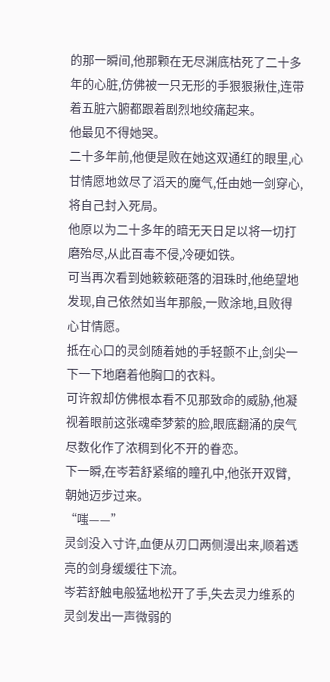的那一瞬间,他那颗在无尽渊底枯死了二十多年的心脏,仿佛被一只无形的手狠狠揪住,连带着五脏六腑都跟着剧烈地绞痛起来。
他最见不得她哭。
二十多年前,他便是败在她这双通红的眼里,心甘情愿地敛尽了滔天的魔气,任由她一剑穿心,将自己封入死局。
他原以为二十多年的暗无天日足以将一切打磨殆尽,从此百毒不侵,冷硬如铁。
可当再次看到她簌簌砸落的泪珠时,他绝望地发现,自己依然如当年那般,一败涂地,且败得心甘情愿。
抵在心口的灵剑随着她的手轻颤不止,剑尖一下一下地磨着他胸口的衣料。
可许叙却仿佛根本看不见那致命的威胁,他凝视着眼前这张魂牵梦萦的脸,眼底翻涌的戾气尽数化作了浓稠到化不开的眷恋。
下一瞬,在岑若舒紧缩的瞳孔中,他张开双臂,朝她迈步过来。
“嗤——”
灵剑没入寸许,血便从刃口两侧漫出来,顺着透亮的剑身缓缓往下流。
岑若舒触电般猛地松开了手,失去灵力维系的灵剑发出一声微弱的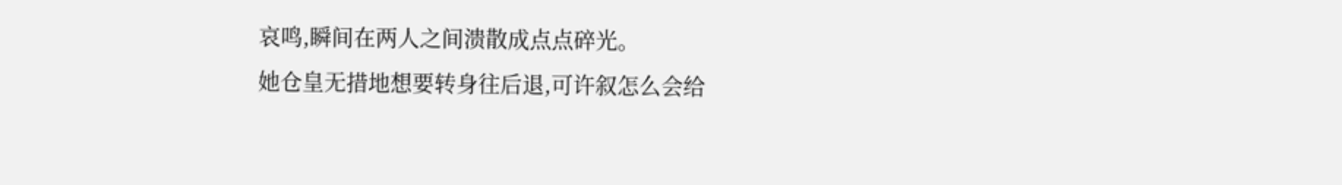哀鸣,瞬间在两人之间溃散成点点碎光。
她仓皇无措地想要转身往后退,可许叙怎么会给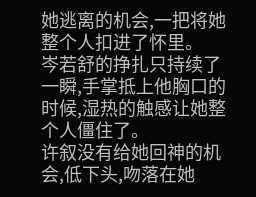她逃离的机会,一把将她整个人扣进了怀里。
岑若舒的挣扎只持续了一瞬,手掌抵上他胸口的时候,湿热的触感让她整个人僵住了。
许叙没有给她回神的机会,低下头,吻落在她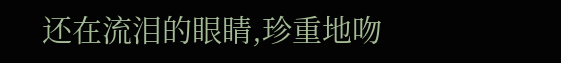还在流泪的眼睛,珍重地吻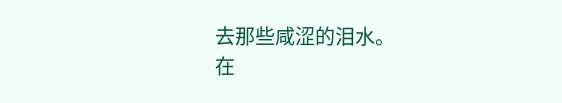去那些咸涩的泪水。
在